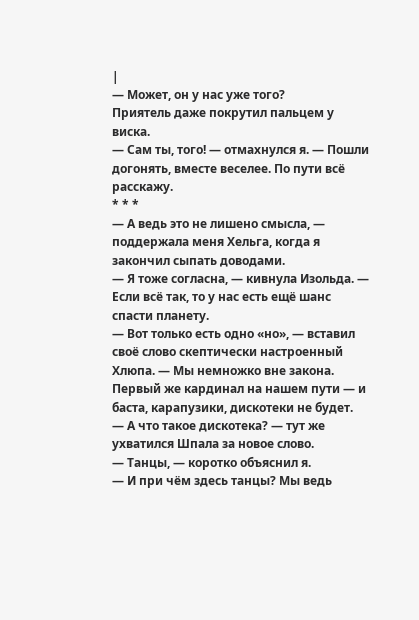|
— Может, он у нас уже того?
Приятель даже покрутил пальцем у виска.
— Сам ты, того! — отмахнулся я. — Пошли догонять, вместе веселее. По пути всё расскажу.
* * *
— А ведь это не лишено смысла, — поддержала меня Хельга, когда я закончил сыпать доводами.
— Я тоже согласна, — кивнула Изольда. — Если всё так, то у нас есть ещё шанс спасти планету.
— Вот только есть одно «но», — вставил своё слово скептически настроенный Хлюпа. — Мы немножко вне закона. Первый же кардинал на нашем пути — и баста, карапузики, дискотеки не будет.
— А что такое дискотека? — тут же ухватился Шпала за новое слово.
— Танцы, — коротко объяснил я.
— И при чём здесь танцы? Мы ведь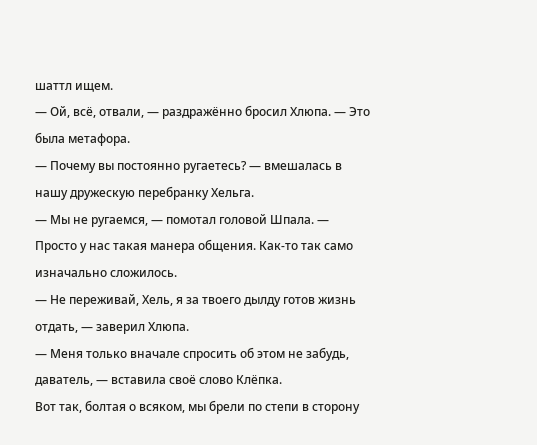шаттл ищем.
— Ой, всё, отвали, — раздражённо бросил Хлюпа. — Это была метафора.
— Почему вы постоянно ругаетесь? — вмешалась в нашу дружескую перебранку Хельга.
— Мы не ругаемся, — помотал головой Шпала. — Просто у нас такая манера общения. Как-то так само изначально сложилось.
— Не переживай, Хель, я за твоего дылду готов жизнь отдать, — заверил Хлюпа.
— Меня только вначале спросить об этом не забудь, даватель, — вставила своё слово Клёпка.
Вот так, болтая о всяком, мы брели по степи в сторону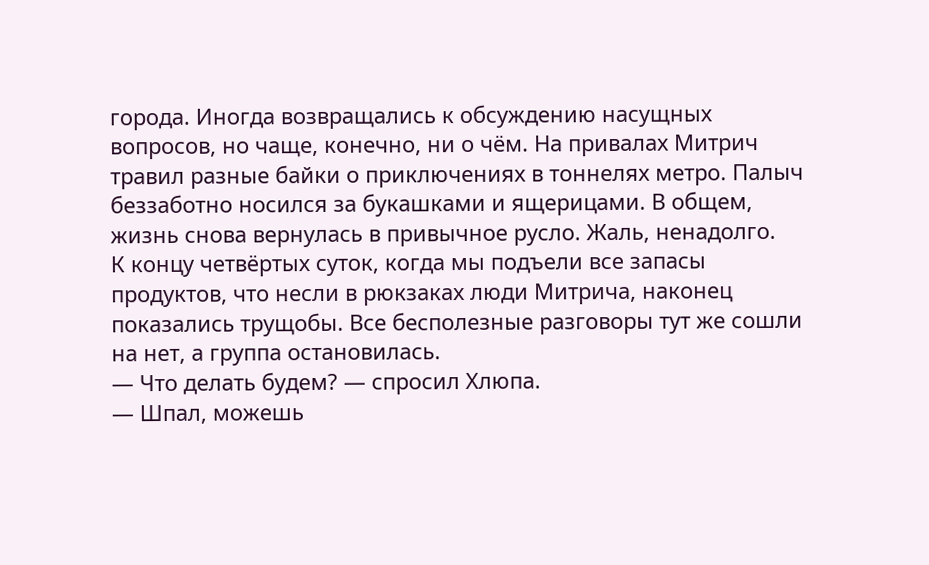города. Иногда возвращались к обсуждению насущных вопросов, но чаще, конечно, ни о чём. На привалах Митрич травил разные байки о приключениях в тоннелях метро. Палыч беззаботно носился за букашками и ящерицами. В общем, жизнь снова вернулась в привычное русло. Жаль, ненадолго.
К концу четвёртых суток, когда мы подъели все запасы продуктов, что несли в рюкзаках люди Митрича, наконец показались трущобы. Все бесполезные разговоры тут же сошли на нет, а группа остановилась.
— Что делать будем? — спросил Хлюпа.
— Шпал, можешь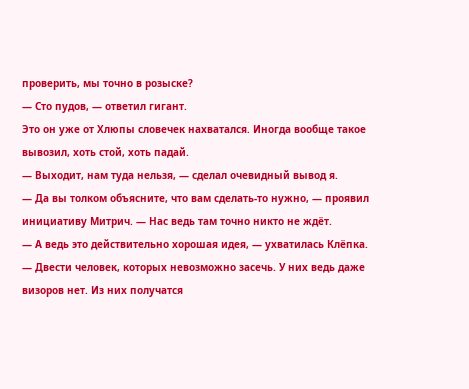проверить, мы точно в розыске?
— Сто пудов, — ответил гигант.
Это он уже от Хлюпы словечек нахватался. Иногда вообще такое вывозил, хоть стой, хоть падай.
— Выходит, нам туда нельзя, — сделал очевидный вывод я.
— Да вы толком объясните, что вам сделать-то нужно, — проявил инициативу Митрич. — Нас ведь там точно никто не ждёт.
— А ведь это действительно хорошая идея, — ухватилась Клёпка. — Двести человек, которых невозможно засечь. У них ведь даже визоров нет. Из них получатся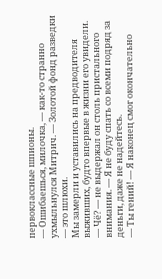первоклассные шпионы.
— Ошибаешься, милочка, — как-то странно ухмыльнулся Митрич. — Золотой фонд разведки — это шлюхи.
Мы замерли и уставились на предводителя выживших, будто впервые в жизни его увидели.
— Чё? — не выдержал он столь пристального внимания. — Я не буду спать со всеми подряд за деньги, даже не надейтесь.
— Ты гений! — Я наконец смог окончательно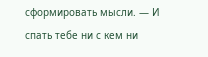сформировать мысли. — И спать тебе ни с кем ни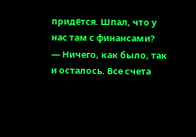придётся. Шпал, что у нас там с финансами?
— Ничего, как было, так и осталось. Все счета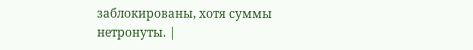заблокированы, хотя суммы нетронуты. |